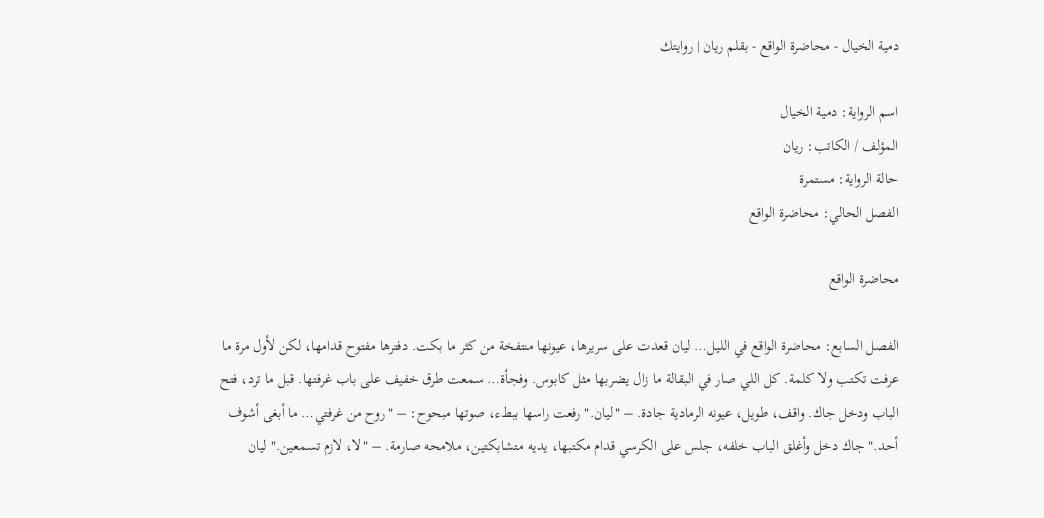دمية الخيال - محاضرة الواقع - بقلم ريان | روايتك

اسم الرواية: دمية الخيال
المؤلف / الكاتب: ريان
حالة الرواية: مستمرة
الفصل الحالي: محاضرة الواقع

محاضرة الواقع

الفصل السابع: محاضرة الواقع في الليل… ليان قعدت على سريرها، عيونها منتفخة من كثر ما بكت. دفترها مفتوح قدامها، لكن لأول مرة ما عرفت تكتب ولا كلمة. كل اللي صار في البقالة ما زال يضربها مثل كابوس. وفجأة… سمعت طرق خفيف على باب غرفتها. قبل ما ترد، فتح الباب ودخل جاك. واقف، طويل، عيونه الرمادية جادة. – "ليان." رفعت راسها ببطء، صوتها مبحوح: – "روح من غرفتي… ما أبغى أشوف أحد." جاك دخل وأغلق الباب خلفه، جلس على الكرسي قدام مكتبها، يديه متشابكتين، ملامحه صارمة. – "لا، لازم تسمعين." ليان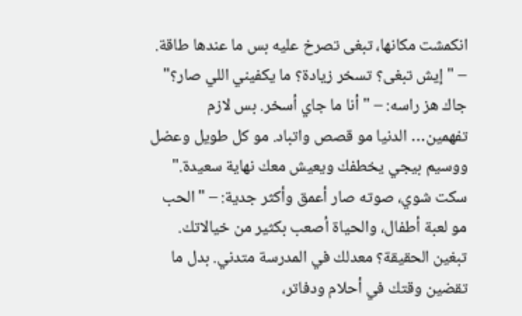انكمشت مكانها، تبغى تصرخ عليه بس ما عندها طاقة. – "إيش تبغى؟ تسخر زيادة؟ ما يكفيني اللي صار؟" جاك هز راسه: – "أنا ما جاي أسخر. بس لازم تفهمين… الدنيا مو قصص واتباد. مو كل طويل وعضل ووسيم بيجي يخطفك ويعيش معك نهاية سعيدة." سكت شوي، صوته صار أعمق وأكثر جدية: – "الحب مو لعبة أطفال، والحياة أصعب بكثير من خيالاتك. تبغين الحقيقة؟ معدلك في المدرسة متدني. بدل ما تقضين وقتك في أحلام ودفاتر،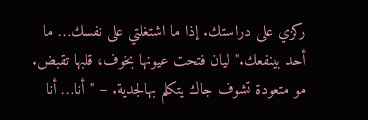ركزي على دراستك. إذا ما اشتغلتي على نفسك… ما أحد بينفعك." ليان فتحت عيونها بخوف، قلبها تقبض. مو متعودة تشوف جاك يتكلم بهالجدية. – "أنا… أنا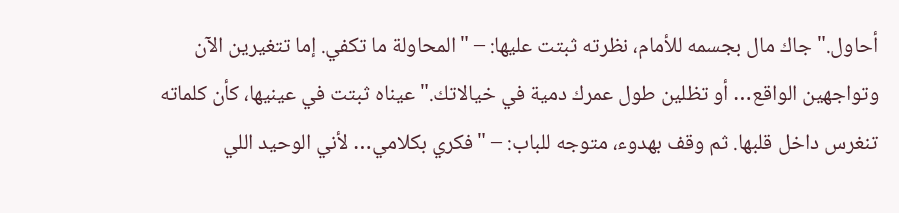أحاول." جاك مال بجسمه للأمام، نظرته ثبتت عليها: – "المحاولة ما تكفي. إما تتغيرين الآن وتواجهين الواقع… أو تظلين طول عمرك دمية في خيالاتك." عيناه ثبتت في عينيها، كأن كلماته تنغرس داخل قلبها. ثم وقف بهدوء، متوجه للباب: – "فكري بكلامي… لأني الوحيد اللي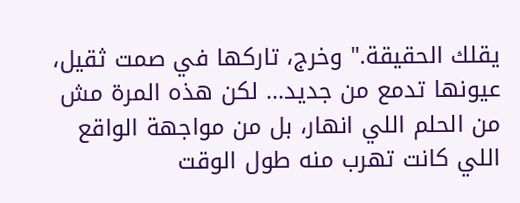يقلك الحقيقة." وخرج، تاركها في صمت ثقيل، عيونها تدمع من جديد… لكن هذه المرة مش من الحلم اللي انهار، بل من مواجهة الواقع اللي كانت تهرب منه طول الوقت